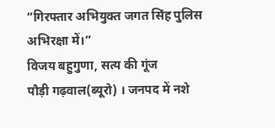“गिरफ्तार अभियुक्त जगत सिंह पुलिस अभिरक्षा में।”
विजय बहुगुणा, सत्य की गूंज
पौड़ी गढ़वाल(ब्यूरो) । जनपद में नशे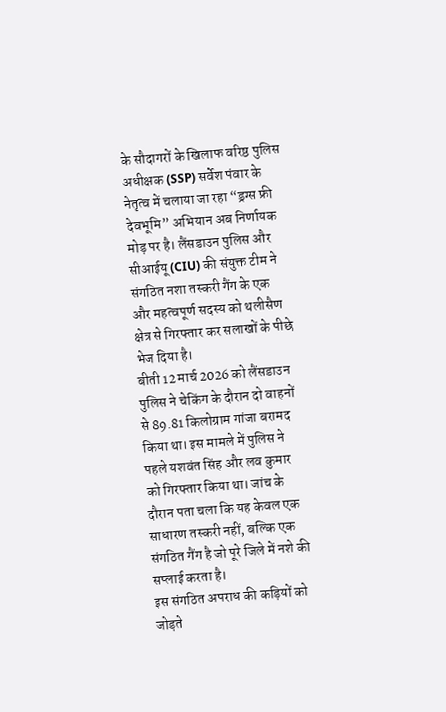के सौदागरों के खिलाफ वरिष्ठ पुलिस अधीक्षक (SSP) सर्वेश पंवार के नेतृत्व में चलाया जा रहा “ड्रग्स फ्री देवभूमि” अभियान अब निर्णायक मोड़ पर है। लैंसडाउन पुलिस और सीआईयू (CIU) की संयुक्त टीम ने संगठित नशा तस्करी गैंग के एक और महत्वपूर्ण सदस्य को थलीसैण क्षेत्र से गिरफ्तार कर सलाखों के पीछे भेज दिया है।
बीती 12 मार्च 2026 को लैंसडाउन पुलिस ने चेकिंग के दौरान दो वाहनों से 89.81 किलोग्राम गांजा बरामद किया था। इस मामले में पुलिस ने पहले यशवंत सिंह और लव कुमार को गिरफ्तार किया था। जांच के दौरान पता चला कि यह केवल एक साधारण तस्करी नहीं, बल्कि एक संगठित गैंग है जो पूरे जिले में नशे की सप्लाई करता है।
इस संगठित अपराध की कड़ियों को जोड़ते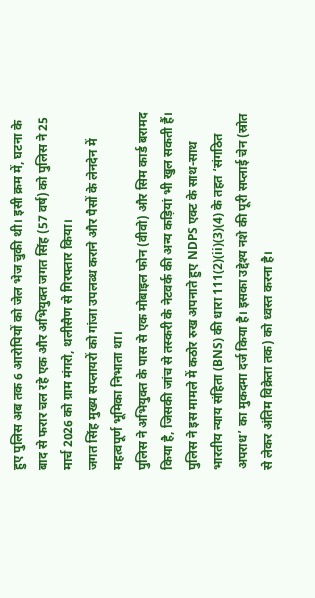हुए पुलिस अब तक 6 आरोपियों को जेल भेज चुकी थी। इसी क्रम में, घटना के बाद से फरार चल रहे एक और अभियुक्त जगत सिंह (57 वर्ष) को पुलिस ने 25 मार्च 2026 को ग्राम मंगरो, थलीसैण से गिरफ्तार किया।
जगत सिंह मुख्य सप्लायरों को गांजा उपलब्ध कराने और पैसों के लेनदेन में महत्वपूर्ण भूमिका निभाता था।
पुलिस ने अभियुक्त के पास से एक मोबाइल फोन (वीवो) और सिम कार्ड बरामद किया है, जिसकी जांच से तस्करी के नेटवर्क की अन्य कड़ियां भी खुल सकती हैं।
पुलिस ने इस मामले में कठोर रुख अपनाते हुए NDPS एक्ट के साथ-साथ भारतीय न्याय संहिता (BNS) की धारा 111(2)(ii)(3)(4) के तहत ‘संगठित अपराध’ का मुकदमा दर्ज किया है। इसका उद्देश्य नशे की पूरी सप्लाई चेन (स्रोत से लेकर अंतिम विक्रेता तक) को ध्वस्त करना है।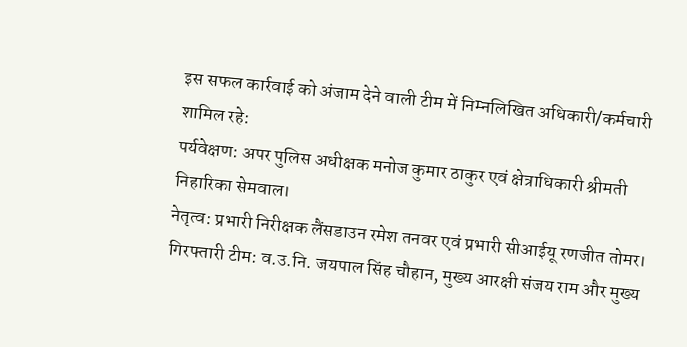इस सफल कार्रवाई को अंजाम देने वाली टीम में निम्नलिखित अधिकारी/कर्मचारी शामिल रहे:
पर्यवेक्षण: अपर पुलिस अधीक्षक मनोज कुमार ठाकुर एवं क्षेत्राधिकारी श्रीमती निहारिका सेमवाल।
नेतृत्व: प्रभारी निरीक्षक लैंसडाउन रमेश तनवर एवं प्रभारी सीआईयू रणजीत तोमर।
गिरफ्तारी टीम: व.उ.नि. जयपाल सिंह चौहान, मुख्य आरक्षी संजय राम और मुख्य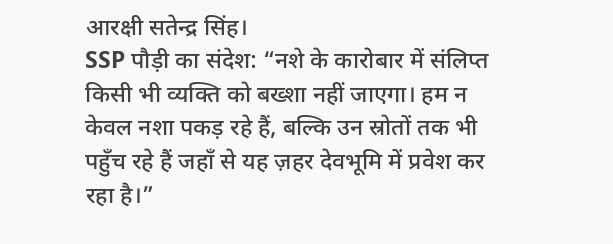आरक्षी सतेन्द्र सिंह।
SSP पौड़ी का संदेश: “नशे के कारोबार में संलिप्त किसी भी व्यक्ति को बख्शा नहीं जाएगा। हम न केवल नशा पकड़ रहे हैं, बल्कि उन स्रोतों तक भी पहुँच रहे हैं जहाँ से यह ज़हर देवभूमि में प्रवेश कर रहा है।”